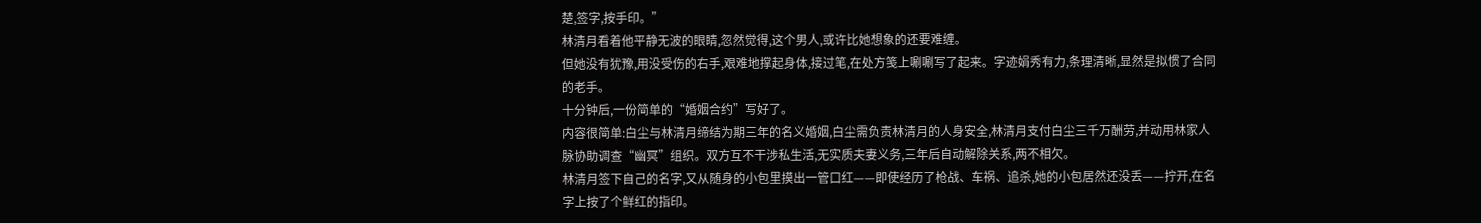楚,签字,按手印。”
林清月看着他平静无波的眼睛,忽然觉得,这个男人,或许比她想象的还要难缠。
但她没有犹豫,用没受伤的右手,艰难地撑起身体,接过笔,在处方笺上唰唰写了起来。字迹娟秀有力,条理清晰,显然是拟惯了合同的老手。
十分钟后,一份简单的“婚姻合约”写好了。
内容很简单:白尘与林清月缔结为期三年的名义婚姻,白尘需负责林清月的人身安全,林清月支付白尘三千万酬劳,并动用林家人脉协助调查“幽冥”组织。双方互不干涉私生活,无实质夫妻义务,三年后自动解除关系,两不相欠。
林清月签下自己的名字,又从随身的小包里摸出一管口红——即使经历了枪战、车祸、追杀,她的小包居然还没丢——拧开,在名字上按了个鲜红的指印。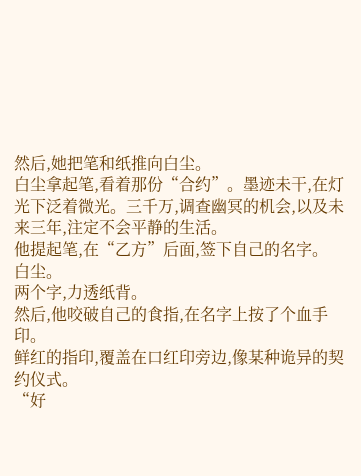然后,她把笔和纸推向白尘。
白尘拿起笔,看着那份“合约”。墨迹未干,在灯光下泛着微光。三千万,调查幽冥的机会,以及未来三年,注定不会平静的生活。
他提起笔,在“乙方”后面,签下自己的名字。
白尘。
两个字,力透纸背。
然后,他咬破自己的食指,在名字上按了个血手印。
鲜红的指印,覆盖在口红印旁边,像某种诡异的契约仪式。
“好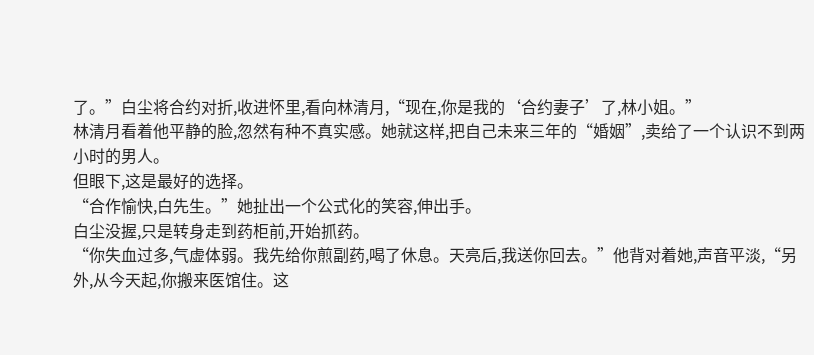了。”白尘将合约对折,收进怀里,看向林清月,“现在,你是我的‘合约妻子’了,林小姐。”
林清月看着他平静的脸,忽然有种不真实感。她就这样,把自己未来三年的“婚姻”,卖给了一个认识不到两小时的男人。
但眼下,这是最好的选择。
“合作愉快,白先生。”她扯出一个公式化的笑容,伸出手。
白尘没握,只是转身走到药柜前,开始抓药。
“你失血过多,气虚体弱。我先给你煎副药,喝了休息。天亮后,我送你回去。”他背对着她,声音平淡,“另外,从今天起,你搬来医馆住。这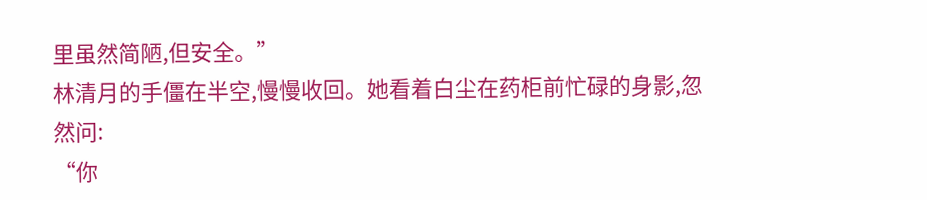里虽然简陋,但安全。”
林清月的手僵在半空,慢慢收回。她看着白尘在药柜前忙碌的身影,忽然问:
“你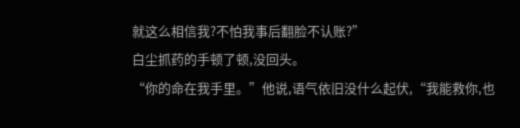就这么相信我?不怕我事后翻脸不认账?”
白尘抓药的手顿了顿,没回头。
“你的命在我手里。”他说,语气依旧没什么起伏,“我能救你,也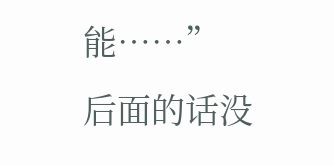能……”
后面的话没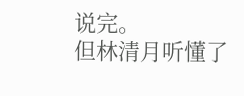说完。
但林清月听懂了